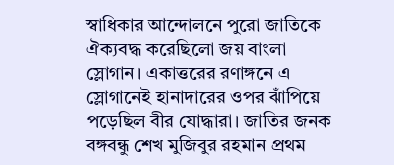স্বাধিকার আন্দোলনে পুরো জাতিকে ঐক্যবদ্ধ করেছিলো জয় বাংলা স্লোগান। একাত্তরের রণাঙ্গনে এ স্লোগানেই হানাদারের ওপর ঝাঁপিয়ে পড়েছিল বীর যোদ্ধারা। জাতির জনক বঙ্গবন্ধু শেখ মুজিবুর রহমান প্রথম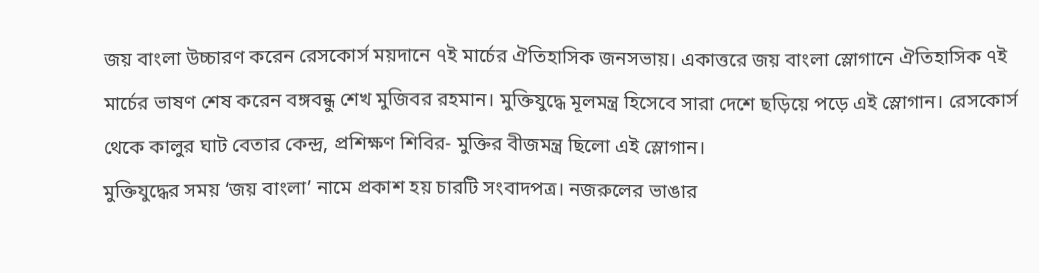জয় বাংলা উচ্চারণ করেন রেসকোর্স ময়দানে ৭ই মার্চের ঐতিহাসিক জনসভায়। একাত্তরে জয় বাংলা স্লোগানে ঐতিহাসিক ৭ই মার্চের ভাষণ শেষ করেন বঙ্গবন্ধু শেখ মুজিবর রহমান। মুক্তিযুদ্ধে মূলমন্ত্র হিসেবে সারা দেশে ছড়িয়ে পড়ে এই স্লোগান। রেসকোর্স থেকে কালুর ঘাট বেতার কেন্দ্র, প্রশিক্ষণ শিবির- মুক্তির বীজমন্ত্র ছিলো এই স্লোগান।
মুক্তিযুদ্ধের সময় ‘জয় বাংলা’ নামে প্রকাশ হয় চারটি সংবাদপত্র। নজরুলের ভাঙার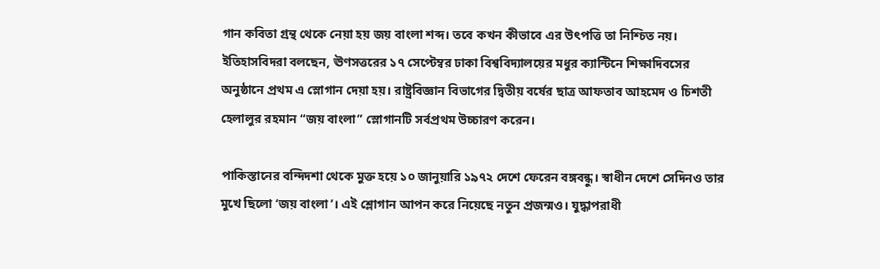গান কবিতা গ্রন্থ থেকে নেয়া হয় জয় বাংলা শব্দ। তবে কখন কীভাবে এর উৎপত্তি তা নিশ্চিত নয়।
ইতিহাসবিদরা বলছেন, ঊণসত্তরের ১৭ সেপ্টেম্বর ঢাকা বিশ্ববিদ্যালয়ের মধুর ক্যান্টিনে শিক্ষাদিবসের অনুষ্ঠানে প্রথম এ স্লোগান দেয়া হয়। রাষ্ট্রবিজ্ঞান বিভাগের দ্বিতীয় বর্ষের ছাত্র আফতাব আহমেদ ও চিশতী হেলালুর রহমান “জয় বাংলা” স্লোগানটি সর্বপ্রথম উচ্চারণ করেন।

পাকিস্তানের বন্দিদশা থেকে মুক্ত হয়ে ১০ জানুয়ারি ১৯৭২ দেশে ফেরেন বঙ্গবন্ধু। স্বাধীন দেশে সেদিনও তার মুখে ছিলো ‘জয় বাংলা’। এই শ্লোগান আপন করে নিয়েছে নতুন প্রজন্মও। যুদ্ধাপরাধী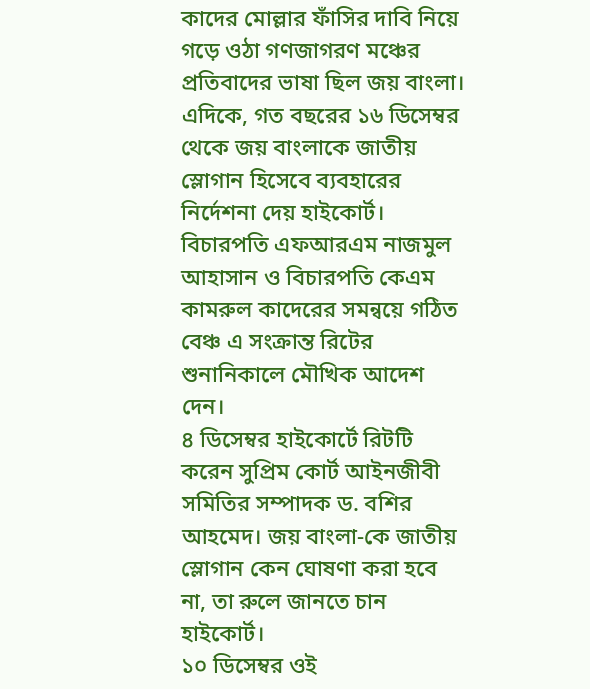কাদের মোল্লার ফাঁসির দাবি নিয়ে গড়ে ওঠা গণজাগরণ মঞ্চের প্রতিবাদের ভাষা ছিল জয় বাংলা। এদিকে, গত বছরের ১৬ ডিসেম্বর থেকে জয় বাংলাকে জাতীয় স্লোগান হিসেবে ব্যবহারের নির্দেশনা দেয় হাইকোর্ট। বিচারপতি এফআরএম নাজমুল আহাসান ও বিচারপতি কেএম কামরুল কাদেরের সমন্বয়ে গঠিত বেঞ্চ এ সংক্রান্ত রিটের শুনানিকালে মৌখিক আদেশ দেন।
৪ ডিসেম্বর হাইকোর্টে রিটটি করেন সুপ্রিম কোর্ট আইনজীবী সমিতির সম্পাদক ড. বশির আহমেদ। জয় বাংলা-কে জাতীয় স্লোগান কেন ঘোষণা করা হবে না, তা রুলে জানতে চান হাইকোর্ট।
১০ ডিসেম্বর ওই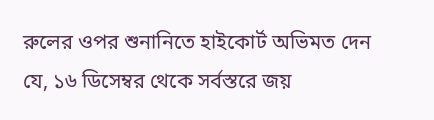রুলের ওপর শুনানিতে হাইকোর্ট অভিমত দেন যে, ১৬ ডিসেম্বর থেকে সর্বস্তরে জয়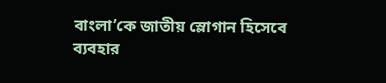বাংলা’কে জাতীয় স্লোগান হিসেবে ব্যবহার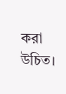করা উচিত।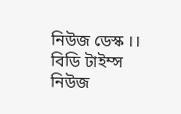নিউজ ডেস্ক ।। বিডি টাইম্স নিউজ